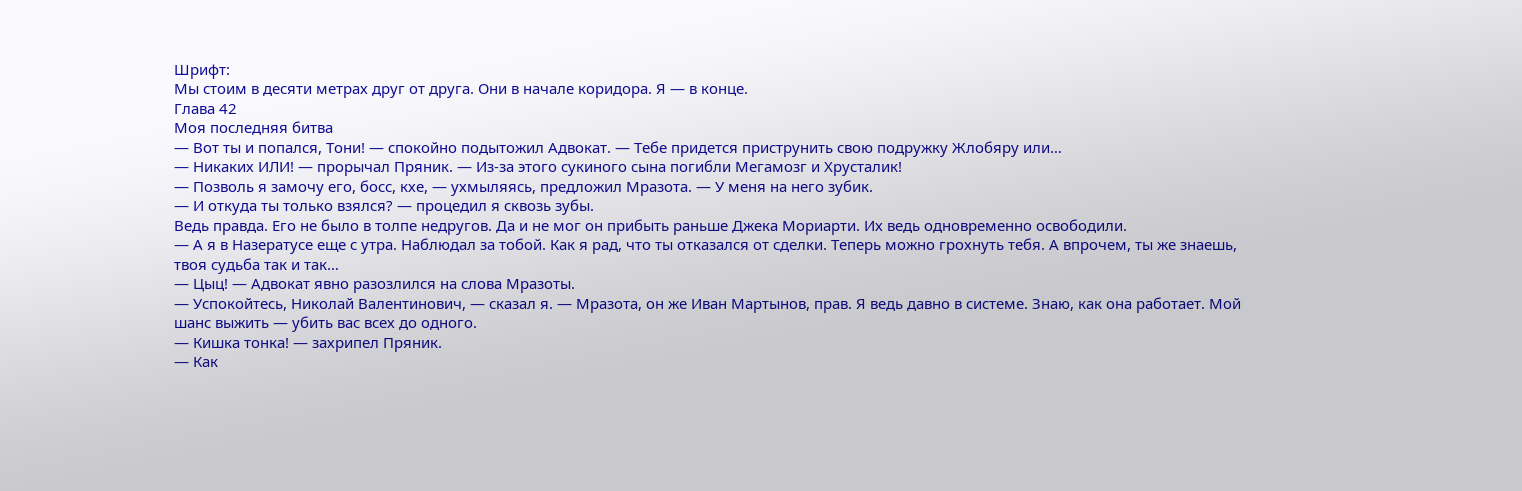Шрифт:
Мы стоим в десяти метрах друг от друга. Они в начале коридора. Я — в конце.
Глава 42
Моя последняя битва
— Вот ты и попался, Тони! — спокойно подытожил Адвокат. — Тебе придется приструнить свою подружку Жлобяру или…
— Никаких ИЛИ! — прорычал Пряник. — Из-за этого сукиного сына погибли Мегамозг и Хрусталик!
— Позволь я замочу его, босс, кхе, — ухмыляясь, предложил Мразота. — У меня на него зубик.
— И откуда ты только взялся? — процедил я сквозь зубы.
Ведь правда. Его не было в толпе недругов. Да и не мог он прибыть раньше Джека Мориарти. Их ведь одновременно освободили.
— А я в Назератусе еще с утра. Наблюдал за тобой. Как я рад, что ты отказался от сделки. Теперь можно грохнуть тебя. А впрочем, ты же знаешь, твоя судьба так и так…
— Цыц! — Адвокат явно разозлился на слова Мразоты.
— Успокойтесь, Николай Валентинович, — сказал я. — Мразота, он же Иван Мартынов, прав. Я ведь давно в системе. Знаю, как она работает. Мой шанс выжить — убить вас всех до одного.
— Кишка тонка! — захрипел Пряник.
— Как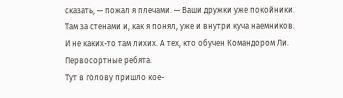сказать, — пожал я плечами. — Ваши дружки уже покойники. Там за стенами и, как я понял, уже и внутри куча наемников. И не каких-то там лихих. А тех, кто обучен Командором Ли. Первосортные ребята.
Тут в голову пришло кое-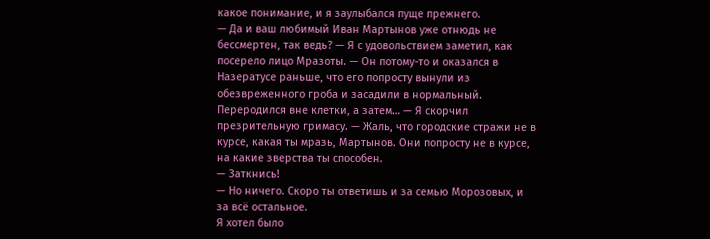какое понимание, и я заулыбался пуще прежнего.
— Да и ваш любимый Иван Мартынов уже отнюдь не бессмертен, так ведь? — Я с удовольствием заметил, как посерело лицо Мразоты. — Он потому-то и оказался в Назератусе раньше, что его попросту вынули из обезвреженного гроба и засадили в нормальный. Переродился вне клетки, а затем… — Я скорчил презрительную гримасу. — Жаль, что городские стражи не в курсе, какая ты мразь, Мартынов. Они попросту не в курсе, на какие зверства ты способен.
— Заткнись!
— Но ничего. Скоро ты ответишь и за семью Морозовых, и за всё остальное.
Я хотел было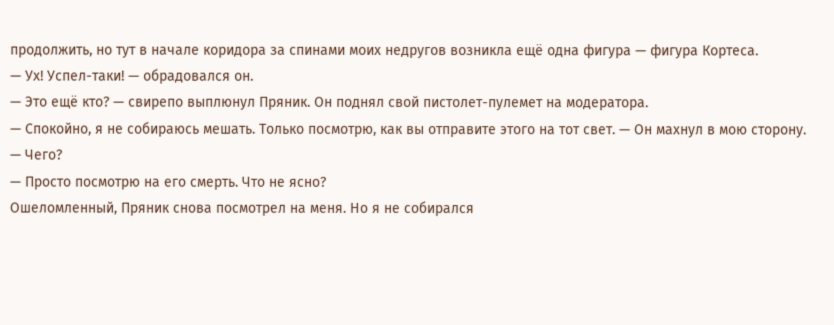продолжить, но тут в начале коридора за спинами моих недругов возникла ещё одна фигура — фигура Кортеса.
— Ух! Успел-таки! — обрадовался он.
— Это ещё кто? — свирепо выплюнул Пряник. Он поднял свой пистолет-пулемет на модератора.
— Спокойно, я не собираюсь мешать. Только посмотрю, как вы отправите этого на тот свет. — Он махнул в мою сторону.
— Чего?
— Просто посмотрю на его смерть. Что не ясно?
Ошеломленный, Пряник снова посмотрел на меня. Но я не собирался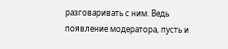разговаривать с ним. Ведь появление модератора, пусть и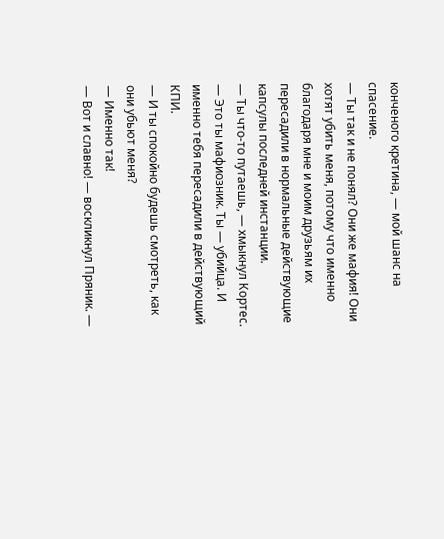конченого кретина, — мой шанс на спасение.
— Ты так и не понял? Они же мафия! Они хотят убить меня, потому что именно благодаря мне и моим друзьям их пересадили в нормальные действующие капсулы последней инстанции.
— Ты что-то путаешь, — хмыкнул Кортес. — Это ты мафиозник. Ты — убийца. И именно тебя пересадили в действующий КПИ.
— И ты спокойно будешь смотреть, как они убьют меня?
— Именно так!
— Вот и славно! — воскликнул Пряник. —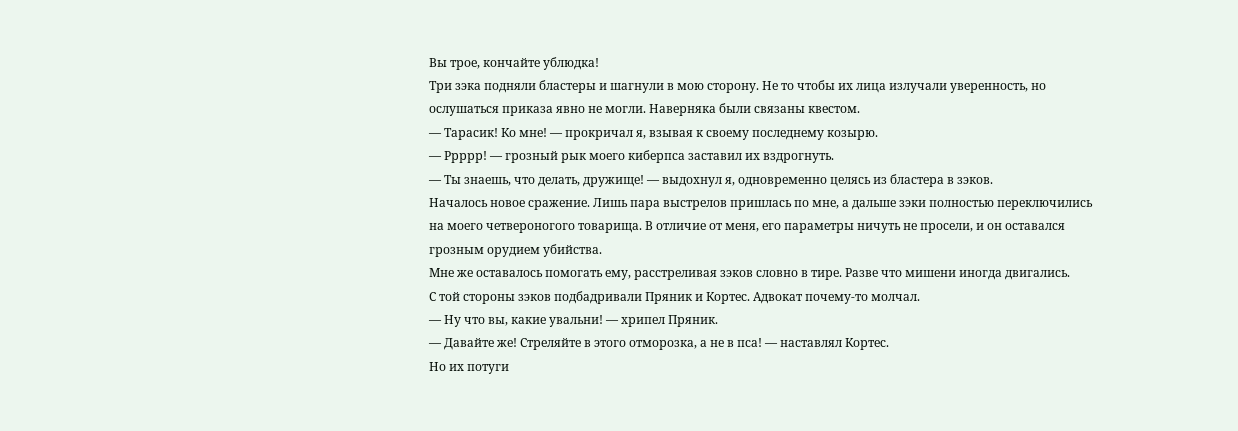Вы трое, кончайте ублюдка!
Три зэка подняли бластеры и шагнули в мою сторону. Не то чтобы их лица излучали уверенность, но ослушаться приказа явно не могли. Наверняка были связаны квестом.
— Тарасик! Ко мне! — прокричал я, взывая к своему последнему козырю.
— Ррррр! — грозный рык моего киберпса заставил их вздрогнуть.
— Ты знаешь, что делать, дружище! — выдохнул я, одновременно целясь из бластера в зэков.
Началось новое сражение. Лишь пара выстрелов пришлась по мне, а дальше зэки полностью переключились на моего четвероногого товарища. В отличие от меня, его параметры ничуть не просели, и он оставался грозным орудием убийства.
Мне же оставалось помогать ему, расстреливая зэков словно в тире. Разве что мишени иногда двигались.
С той стороны зэков подбадривали Пряник и Кортес. Адвокат почему-то молчал.
— Ну что вы, какие увальни! — хрипел Пряник.
— Давайте же! Стреляйте в этого отморозка, а не в пса! — наставлял Кортес.
Но их потуги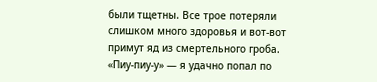были тщетны. Все трое потеряли слишком много здоровья и вот-вот примут яд из смертельного гроба.
«Пиу-пиу-у» — я удачно попал по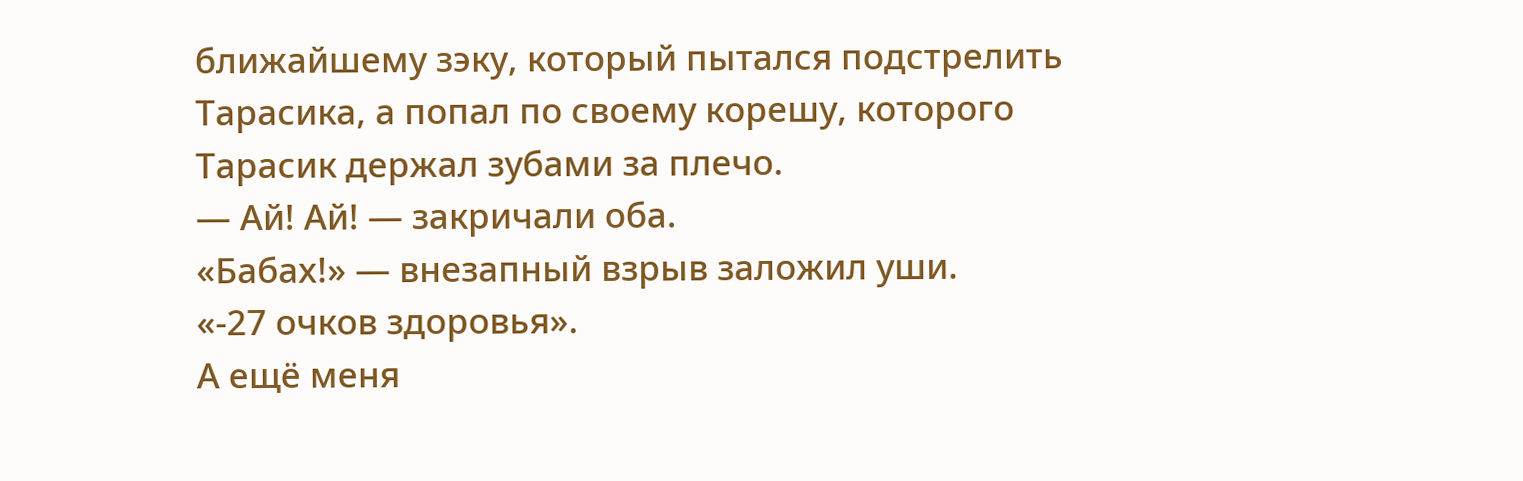ближайшему зэку, который пытался подстрелить Тарасика, а попал по своему корешу, которого Тарасик держал зубами за плечо.
— Ай! Ай! — закричали оба.
«Бабах!» — внезапный взрыв заложил уши.
«-27 очков здоровья».
А ещё меня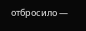отбросило —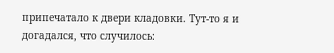припечатало к двери кладовки. Тут-то я и догадался, что случилось: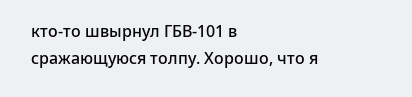кто-то швырнул ГБВ-101 в сражающуюся толпу. Хорошо, что я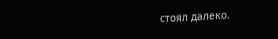стоял далеко.